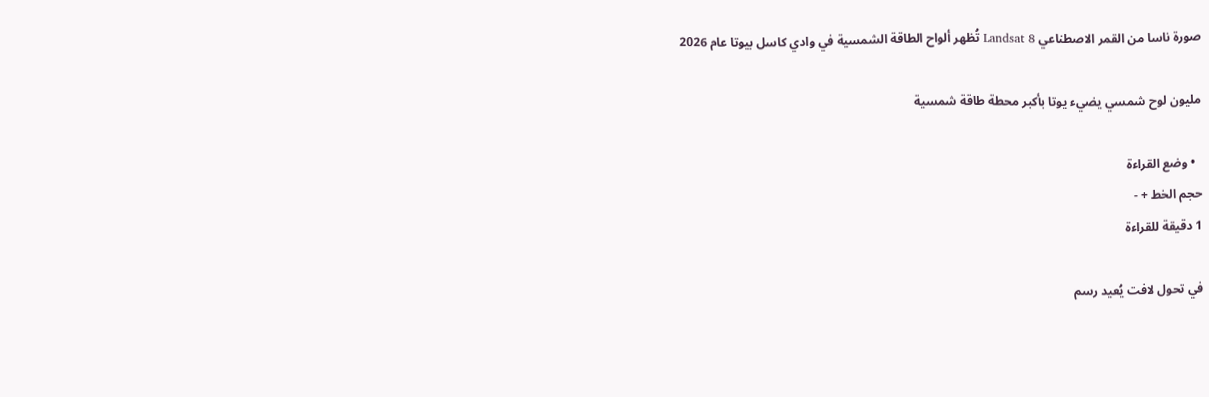صورة ناسا من القمر الاصطناعي Landsat 8 تُظهر ألواح الطاقة الشمسية في وادي كاسل بيوتا عام 2026

مليون لوح شمسي يضيء يوتا بأكبر محطة طاقة شمسية

  • وضع القراءة
حجم الخط + -
1 دقيقة للقراءة

في تحول لافت يُعيد رسم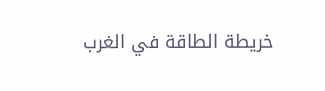خريطة الطاقة في الغرب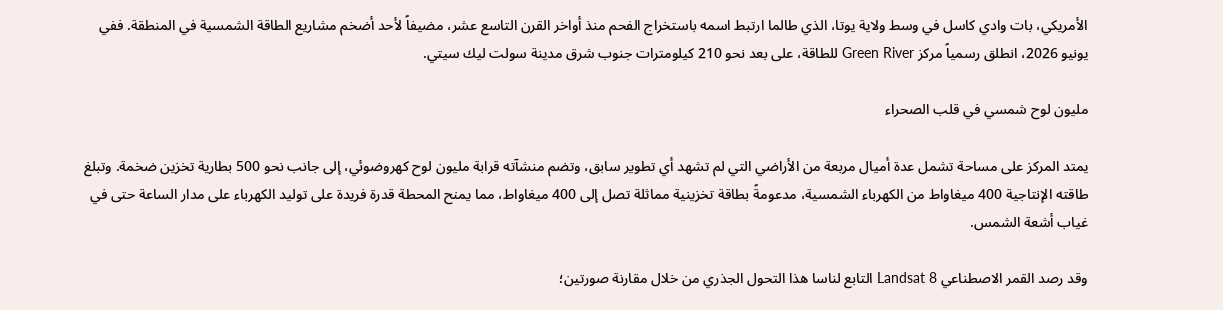الأمريكي، بات وادي كاسل في وسط ولاية يوتا، الذي طالما ارتبط اسمه باستخراج الفحم منذ أواخر القرن التاسع عشر، مضيفاً لأحد أضخم مشاريع الطاقة الشمسية في المنطقة. ففي يونيو 2026، انطلق رسمياً مركز Green River للطاقة، على بعد نحو 210 كيلومترات جنوب شرق مدينة سولت ليك سيتي.

مليون لوح شمسي في قلب الصحراء

يمتد المركز على مساحة تشمل عدة أميال مربعة من الأراضي التي لم تشهد أي تطوير سابق، وتضم منشآته قرابة مليون لوح كهروضوئي، إلى جانب نحو 500 بطارية تخزين ضخمة. وتبلغ طاقته الإنتاجية 400 ميغاواط من الكهرباء الشمسية، مدعومةً بطاقة تخزينية مماثلة تصل إلى 400 ميغاواط، مما يمنح المحطة قدرة فريدة على توليد الكهرباء على مدار الساعة حتى في غياب أشعة الشمس.

وقد رصد القمر الاصطناعي Landsat 8 التابع لناسا هذا التحول الجذري من خلال مقارنة صورتين؛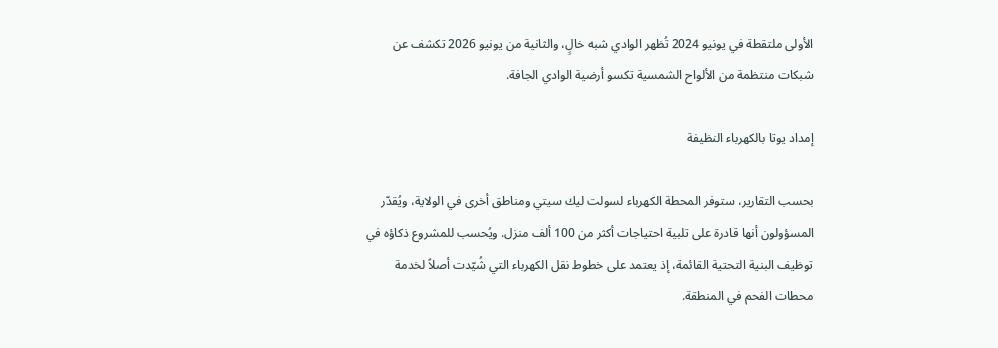الأولى ملتقطة في يونيو 2024 تُظهر الوادي شبه خالٍ، والثانية من يونيو 2026 تكشف عن شبكات منتظمة من الألواح الشمسية تكسو أرضية الوادي الجافة.

إمداد يوتا بالكهرباء النظيفة

بحسب التقارير، ستوفر المحطة الكهرباء لسولت ليك سيتي ومناطق أخرى في الولاية، ويُقدّر المسؤولون أنها قادرة على تلبية احتياجات أكثر من 100 ألف منزل. ويُحسب للمشروع ذكاؤه في توظيف البنية التحتية القائمة، إذ يعتمد على خطوط نقل الكهرباء التي شُيّدت أصلاً لخدمة محطات الفحم في المنطقة.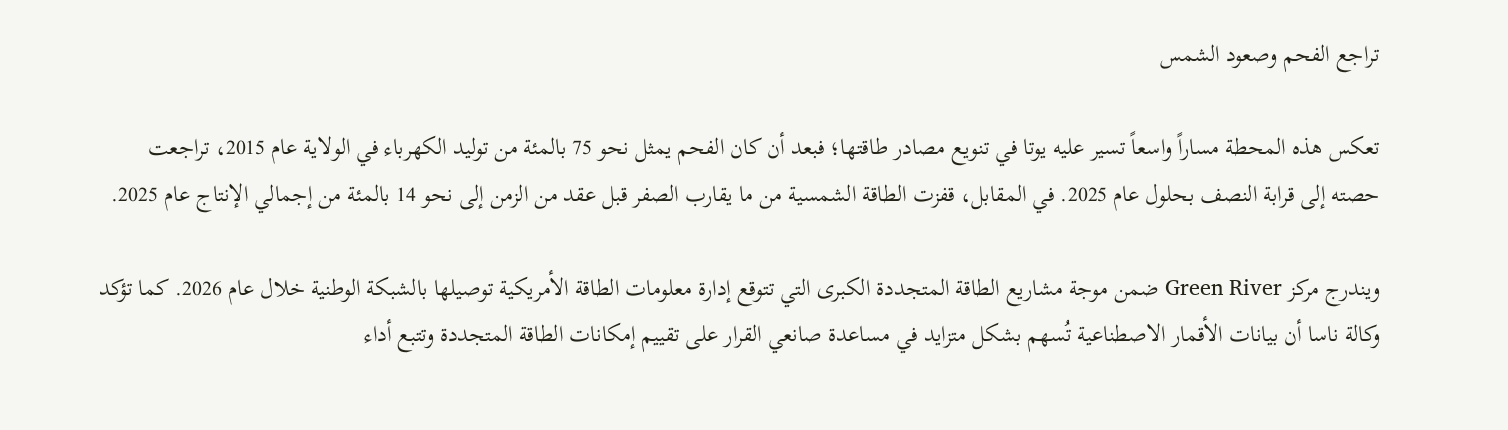تراجع الفحم وصعود الشمس

تعكس هذه المحطة مساراً واسعاً تسير عليه يوتا في تنويع مصادر طاقتها؛ فبعد أن كان الفحم يمثل نحو 75 بالمئة من توليد الكهرباء في الولاية عام 2015، تراجعت حصته إلى قرابة النصف بحلول عام 2025. في المقابل، قفزت الطاقة الشمسية من ما يقارب الصفر قبل عقد من الزمن إلى نحو 14 بالمئة من إجمالي الإنتاج عام 2025.

ويندرج مركز Green River ضمن موجة مشاريع الطاقة المتجددة الكبرى التي تتوقع إدارة معلومات الطاقة الأمريكية توصيلها بالشبكة الوطنية خلال عام 2026. كما تؤكد وكالة ناسا أن بيانات الأقمار الاصطناعية تُسهم بشكل متزايد في مساعدة صانعي القرار على تقييم إمكانات الطاقة المتجددة وتتبع أداء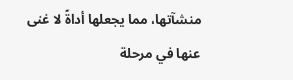منشآتها، مما يجعلها أداةً لا غنى عنها في مرحلة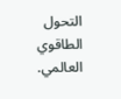التحول الطاقوي العالمي.